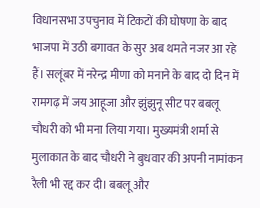विधानसभा उपचुनाव में टिकटों की घोषणा के बाद भाजपा में उठी बगावत के सुर अब थमते नजर आ रहे हैं। सलूंबर में नरेन्द्र मीणा को मनाने के बाद दो दिन में रामगढ़ में जय आहूजा और झुंझुनू सीट पर बबलू चौधरी को भी मना लिया गया। मुख्यमंत्री शर्मा से मुलाकात के बाद चौधरी ने बुधवार की अपनी नामांकन रैली भी रद्द कर दी। बबलू और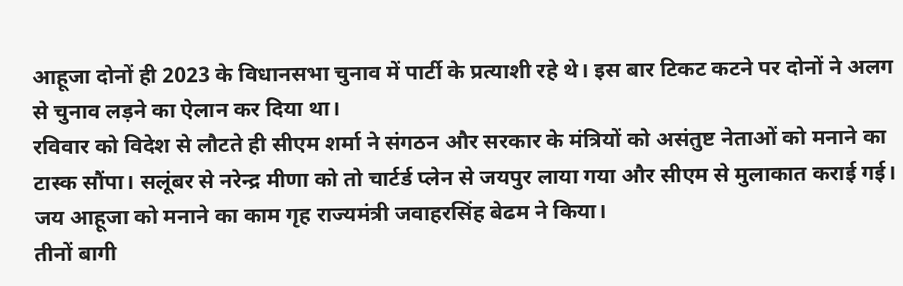आहूजा दोनों ही 2023 के विधानसभा चुनाव में पार्टी के प्रत्याशी रहे थे। इस बार टिकट कटने पर दोनों ने अलग से चुनाव लड़ने का ऐलान कर दिया था।
रविवार को विदेश से लौटते ही सीएम शर्मा ने संगठन और सरकार के मंत्रियों को असंतुष्ट नेताओं को मनाने का टास्क सौंपा। सलूंबर से नरेन्द्र मीणा को तो चार्टर्ड प्लेन से जयपुर लाया गया और सीएम से मुलाकात कराई गई। जय आहूजा को मनाने का काम गृह राज्यमंत्री जवाहरसिंह बेढम ने किया।
तीनों बागी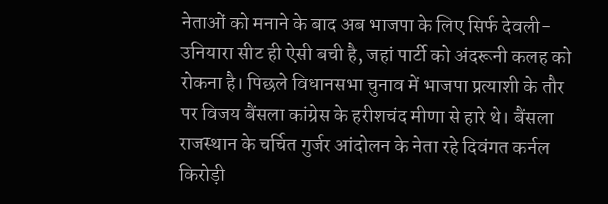नेताओं को मनाने के बाद अब भाजपा के लिए सिर्फ देवली-उनियारा सीट ही ऐसी बची है, जहां पार्टी को अंदरूनी कलह को रोकना है। पिछले विधानसभा चुनाव में भाजपा प्रत्याशी के तौर पर विजय बैंसला कांग्रेस के हरीशचंद मीणा से हारे थे। बैंसला राजस्थान के चर्चित गुर्जर आंदोलन के नेता रहे दिवंगत कर्नल किरोड़ी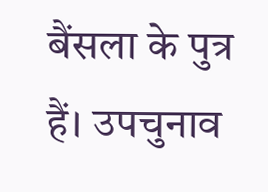बैंसला के पुत्र हैं। उपचुनाव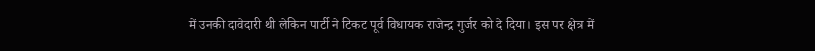में उनकी दावेदारी थी लेकिन पार्टी ने टिकट पूर्व विधायक राजेन्द्र गुर्जर को दे दिया। इस पर क्षेत्र में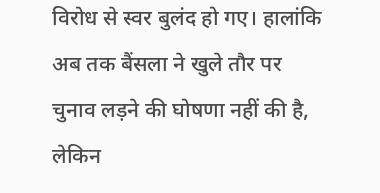विरोध से स्वर बुलंद हो गए। हालांकि अब तक बैंसला ने खुले तौर पर चुनाव लड़ने की घोषणा नहीं की है, लेकिन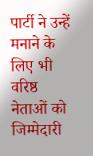पार्टी ने उन्हें मनाने के लिए भी वरिष्ठ नेताओं को जिम्मेदारी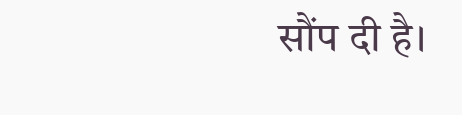सौंप दी है।